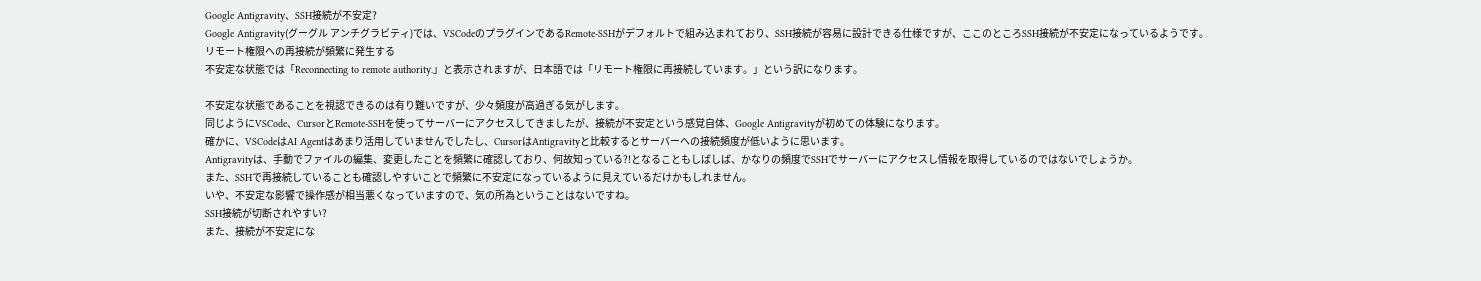Google Antigravity、SSH接続が不安定?
Google Antigravity(グーグル アンチグラビティ)では、VSCodeのプラグインであるRemote-SSHがデフォルトで組み込まれており、SSH接続が容易に設計できる仕様ですが、ここのところSSH接続が不安定になっているようです。
リモート権限への再接続が頻繁に発生する
不安定な状態では「Reconnecting to remote authority.」と表示されますが、日本語では「リモート権限に再接続しています。」という訳になります。

不安定な状態であることを視認できるのは有り難いですが、少々頻度が高過ぎる気がします。
同じようにVSCode、CursorとRemote-SSHを使ってサーバーにアクセスしてきましたが、接続が不安定という感覚自体、Google Antigravityが初めての体験になります。
確かに、VSCodeはAI Agentはあまり活用していませんでしたし、CursorはAntigravityと比較するとサーバーへの接続頻度が低いように思います。
Antigravityは、手動でファイルの編集、変更したことを頻繁に確認しており、何故知っている?!となることもしばしば、かなりの頻度でSSHでサーバーにアクセスし情報を取得しているのではないでしょうか。
また、SSHで再接続していることも確認しやすいことで頻繁に不安定になっているように見えているだけかもしれません。
いや、不安定な影響で操作感が相当悪くなっていますので、気の所為ということはないですね。
SSH接続が切断されやすい?
また、接続が不安定にな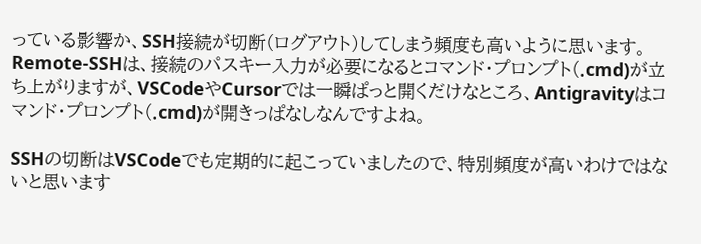っている影響か、SSH接続が切断(ログアウト)してしまう頻度も高いように思います。
Remote-SSHは、接続のパスキー入力が必要になるとコマンド・プロンプト(.cmd)が立ち上がりますが、VSCodeやCursorでは一瞬ぱっと開くだけなところ、Antigravityはコマンド・プロンプト(.cmd)が開きっぱなしなんですよね。

SSHの切断はVSCodeでも定期的に起こっていましたので、特別頻度が高いわけではないと思います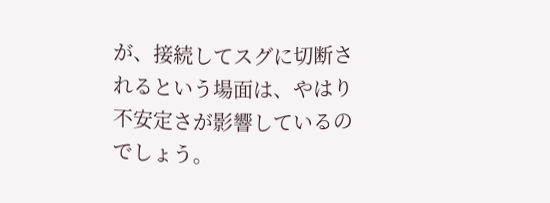が、接続してスグに切断されるという場面は、やはり不安定さが影響しているのでしょう。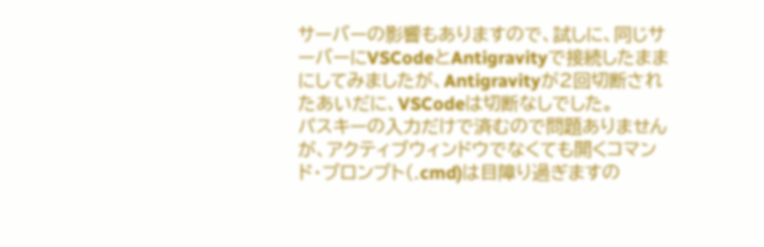サーバーの影響もありますので、試しに、同じサーバーにVSCodeとAntigravityで接続したままにしてみましたが、Antigravityが2回切断されたあいだに、VSCodeは切断なしでした。
パスキーの入力だけで済むので問題ありませんが、アクティブウィンドウでなくても開くコマンド・プロンプト(.cmd)は目障り過ぎますの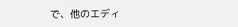で、他のエディ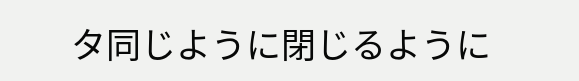タ同じように閉じるように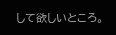して欲しいところ。